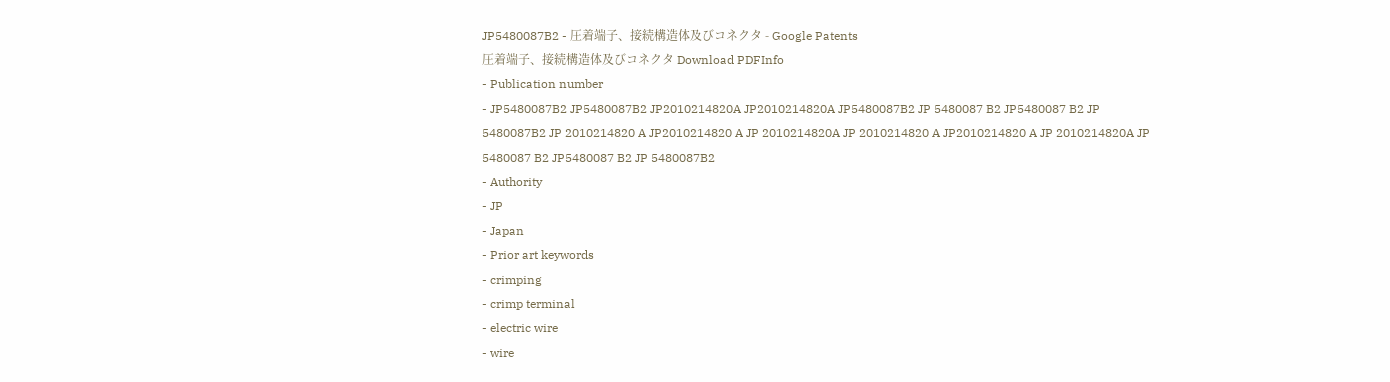JP5480087B2 - 圧着端子、接続構造体及びコネクタ - Google Patents
圧着端子、接続構造体及びコネクタ Download PDFInfo
- Publication number
- JP5480087B2 JP5480087B2 JP2010214820A JP2010214820A JP5480087B2 JP 5480087 B2 JP5480087 B2 JP 5480087B2 JP 2010214820 A JP2010214820 A JP 2010214820A JP 2010214820 A JP2010214820 A JP 2010214820A JP 5480087 B2 JP5480087 B2 JP 5480087B2
- Authority
- JP
- Japan
- Prior art keywords
- crimping
- crimp terminal
- electric wire
- wire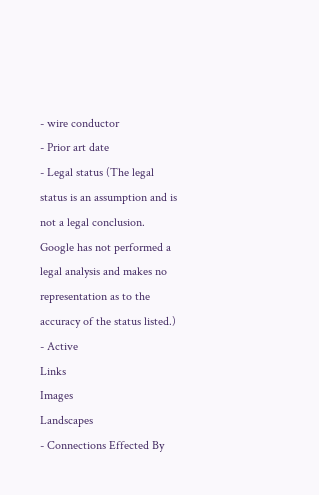- wire conductor
- Prior art date
- Legal status (The legal status is an assumption and is not a legal conclusion. Google has not performed a legal analysis and makes no representation as to the accuracy of the status listed.)
- Active
Links
Images
Landscapes
- Connections Effected By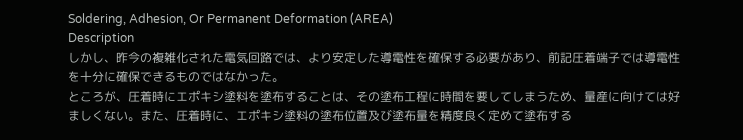Soldering, Adhesion, Or Permanent Deformation (AREA)
Description
しかし、昨今の複雑化された電気回路では、より安定した導電性を確保する必要があり、前記圧着端子では導電性を十分に確保できるものではなかった。
ところが、圧着時にエポキシ塗料を塗布することは、その塗布工程に時間を要してしまうため、量産に向けては好ましくない。また、圧着時に、エポキシ塗料の塗布位置及び塗布量を精度良く定めて塗布する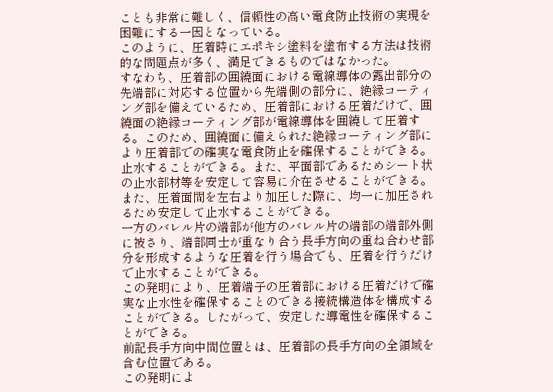ことも非常に難しく、信頼性の高い電食防止技術の実現を困難にする一因となっている。
このように、圧着時にエポキシ塗料を塗布する方法は技術的な問題点が多く、満足できるものではなかった。
すなわち、圧着部の囲繞面における電線導体の露出部分の先端部に対応する位置から先端側の部分に、絶縁コーティング部を備えているため、圧着部における圧着だけで、囲繞面の絶縁コーティング部が電線導体を囲繞して圧着する。このため、囲繞面に備えられた絶縁コーティング部により圧着部での確実な電食防止を確保することができる。
止水することができる。また、平面部であるためシート状の止水部材等を安定して容易に介在させることができる。また、圧着面間を左右より加圧した際に、均一に加圧されるため安定して止水することができる。
一方のバレル片の端部が他方のバレル片の端部の端部外側に被さり、端部同士が重なり合う長手方向の重ね合わせ部分を形成するような圧着を行う場合でも、圧着を行うだけで止水することができる。
この発明により、圧着端子の圧着部における圧着だけで確実な止水性を確保することのできる接続構造体を構成することができる。したがって、安定した導電性を確保することができる。
前記長手方向中間位置とは、圧着部の長手方向の全領域を含む位置である。
この発明によ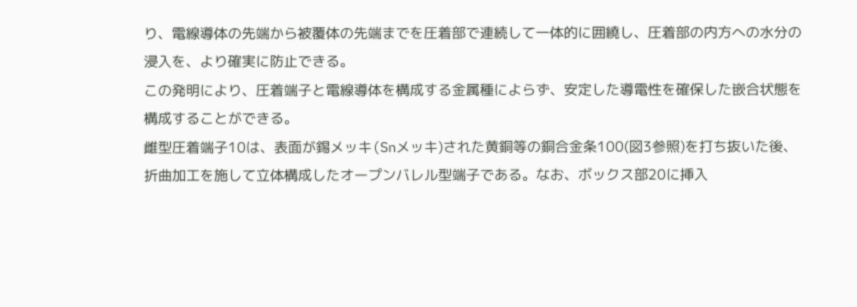り、電線導体の先端から被覆体の先端までを圧着部で連続して一体的に囲繞し、圧着部の内方への水分の浸入を、より確実に防止できる。
この発明により、圧着端子と電線導体を構成する金属種によらず、安定した導電性を確保した嵌合状態を構成することができる。
雌型圧着端子10は、表面が錫メッキ(Snメッキ)された黄銅等の銅合金条100(図3参照)を打ち抜いた後、折曲加工を施して立体構成したオープンバレル型端子である。なお、ボックス部20に挿入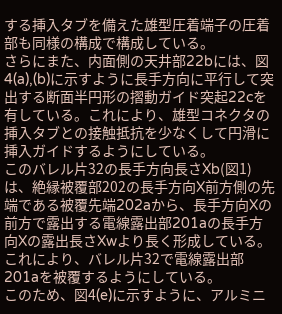する挿入タブを備えた雄型圧着端子の圧着部も同様の構成で構成している。
さらにまた、内面側の天井部22bには、図4(a),(b)に示すように長手方向に平行して突出する断面半円形の摺動ガイド突起22cを有している。これにより、雄型コネクタの挿入タブとの接触抵抗を少なくして円滑に挿入ガイドするようにしている。
このバレル片32の長手方向長さXb(図1)は、絶縁被覆部202の長手方向X前方側の先端である被覆先端202aから、長手方向Xの前方で露出する電線露出部201aの長手方向Xの露出長さXwより長く形成している。これにより、バレル片32で電線露出部201aを被覆するようにしている。
このため、図4(e)に示すように、アルミニ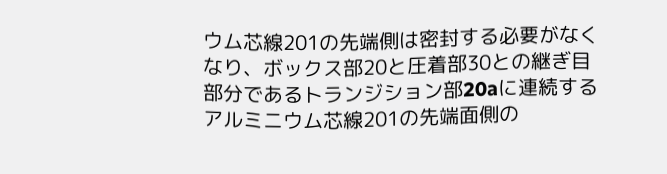ウム芯線201の先端側は密封する必要がなくなり、ボックス部20と圧着部30との継ぎ目部分であるトランジション部20aに連続するアルミニウム芯線201の先端面側の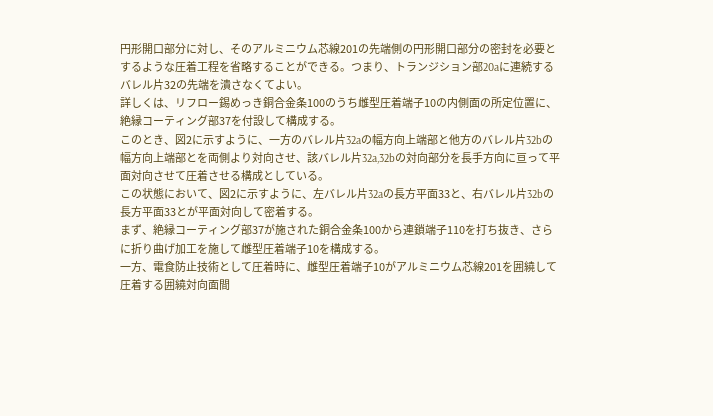円形開口部分に対し、そのアルミニウム芯線201の先端側の円形開口部分の密封を必要とするような圧着工程を省略することができる。つまり、トランジション部20aに連続するバレル片32の先端を潰さなくてよい。
詳しくは、リフロー錫めっき銅合金条100のうち雌型圧着端子10の内側面の所定位置に、絶縁コーティング部37を付設して構成する。
このとき、図2に示すように、一方のバレル片32aの幅方向上端部と他方のバレル片32bの幅方向上端部とを両側より対向させ、該バレル片32a,32bの対向部分を長手方向に亘って平面対向させて圧着させる構成としている。
この状態において、図2に示すように、左バレル片32aの長方平面33と、右バレル片32bの長方平面33とが平面対向して密着する。
まず、絶縁コーティング部37が施された銅合金条100から連鎖端子110を打ち抜き、さらに折り曲げ加工を施して雌型圧着端子10を構成する。
一方、電食防止技術として圧着時に、雌型圧着端子10がアルミニウム芯線201を囲繞して圧着する囲繞対向面間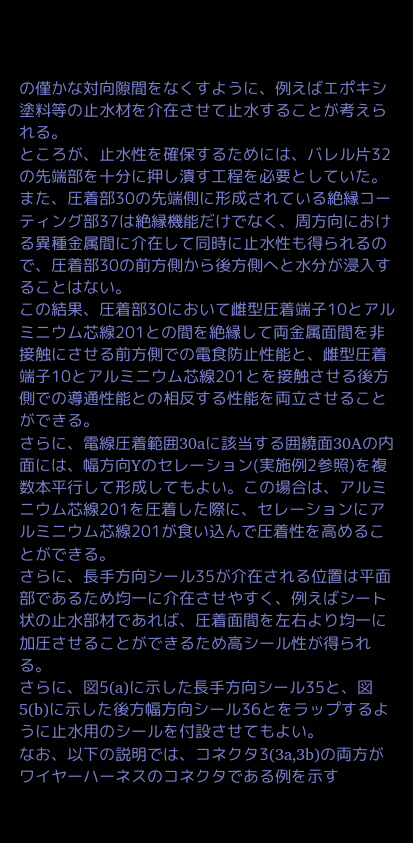の僅かな対向隙間をなくすように、例えばエポキシ塗料等の止水材を介在させて止水することが考えられる。
ところが、止水性を確保するためには、バレル片32の先端部を十分に押し潰す工程を必要としていた。
また、圧着部30の先端側に形成されている絶縁コーティング部37は絶縁機能だけでなく、周方向における異種金属間に介在して同時に止水性も得られるので、圧着部30の前方側から後方側へと水分が浸入することはない。
この結果、圧着部30において雌型圧着端子10とアルミニウム芯線201との間を絶縁して両金属面間を非接触にさせる前方側での電食防止性能と、雌型圧着端子10とアルミニウム芯線201とを接触させる後方側での導通性能との相反する性能を両立させることができる。
さらに、電線圧着範囲30aに該当する囲繞面30Aの内面には、幅方向Yのセレーション(実施例2参照)を複数本平行して形成してもよい。この場合は、アルミニウム芯線201を圧着した際に、セレーションにアルミニウム芯線201が食い込んで圧着性を高めることができる。
さらに、長手方向シール35が介在される位置は平面部であるため均一に介在させやすく、例えばシート状の止水部材であれば、圧着面間を左右より均一に加圧させることができるため高シール性が得られる。
さらに、図5(a)に示した長手方向シール35と、図5(b)に示した後方幅方向シール36とをラップするように止水用のシールを付設させてもよい。
なお、以下の説明では、コネクタ3(3a,3b)の両方がワイヤーハーネスのコネクタである例を示す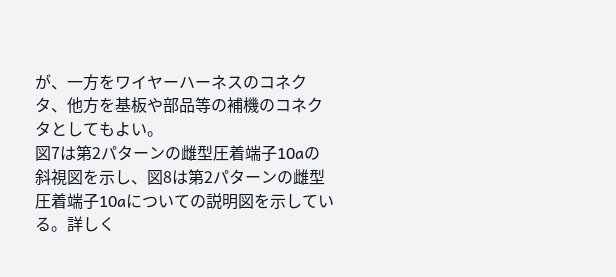が、一方をワイヤーハーネスのコネクタ、他方を基板や部品等の補機のコネクタとしてもよい。
図7は第2パターンの雌型圧着端子10aの斜視図を示し、図8は第2パターンの雌型圧着端子10aについての説明図を示している。詳しく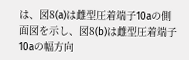は、図8(a)は雌型圧着端子10aの側面図を示し、図8(b)は雌型圧着端子10aの幅方向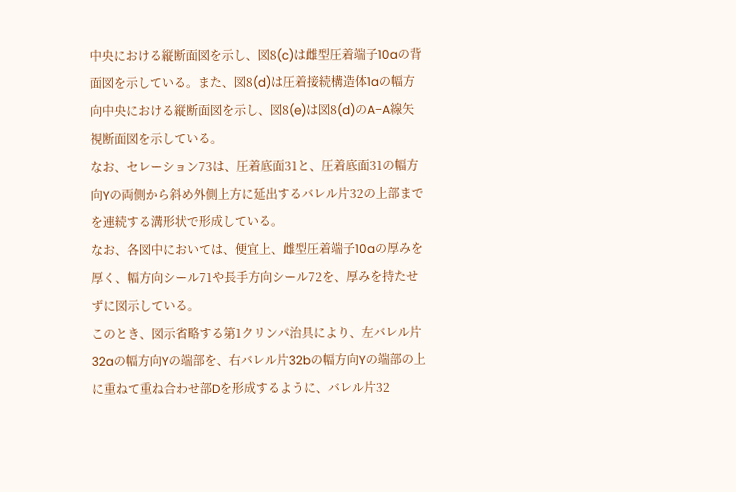中央における縦断面図を示し、図8(c)は雌型圧着端子10aの背面図を示している。また、図8(d)は圧着接続構造体1aの幅方向中央における縦断面図を示し、図8(e)は図8(d)のA−A線矢視断面図を示している。
なお、セレーション73は、圧着底面31と、圧着底面31の幅方向Yの両側から斜め外側上方に延出するバレル片32の上部までを連続する溝形状で形成している。
なお、各図中においては、便宜上、雌型圧着端子10aの厚みを厚く、幅方向シール71や長手方向シール72を、厚みを持たせずに図示している。
このとき、図示省略する第1クリンパ治具により、左バレル片32aの幅方向Yの端部を、右バレル片32bの幅方向Yの端部の上に重ねて重ね合わせ部Dを形成するように、バレル片32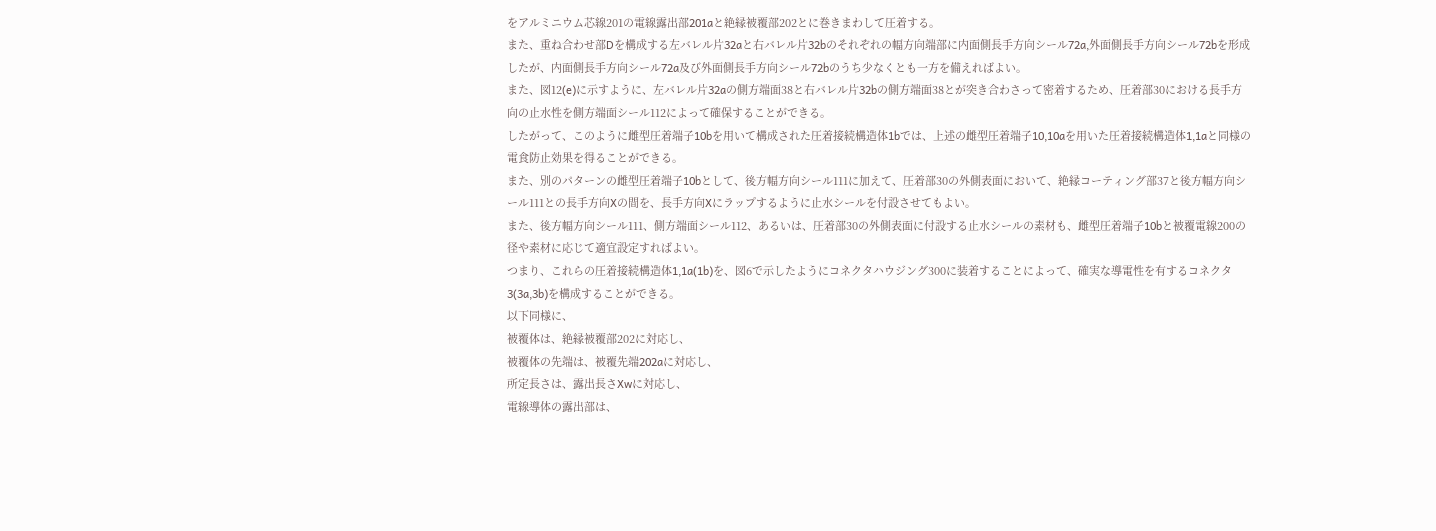をアルミニウム芯線201の電線露出部201aと絶縁被覆部202とに巻きまわして圧着する。
また、重ね合わせ部Dを構成する左バレル片32aと右バレル片32bのそれぞれの幅方向端部に内面側長手方向シール72a,外面側長手方向シール72bを形成したが、内面側長手方向シール72a及び外面側長手方向シール72bのうち少なくとも一方を備えればよい。
また、図12(e)に示すように、左バレル片32aの側方端面38と右バレル片32bの側方端面38とが突き合わさって密着するため、圧着部30における長手方向の止水性を側方端面シール112によって確保することができる。
したがって、このように雌型圧着端子10bを用いて構成された圧着接続構造体1bでは、上述の雌型圧着端子10,10aを用いた圧着接続構造体1,1aと同様の電食防止効果を得ることができる。
また、別のパターンの雌型圧着端子10bとして、後方幅方向シール111に加えて、圧着部30の外側表面において、絶縁コーティング部37と後方幅方向シール111との長手方向Xの間を、長手方向Xにラップするように止水シールを付設させてもよい。
また、後方幅方向シール111、側方端面シール112、あるいは、圧着部30の外側表面に付設する止水シールの素材も、雌型圧着端子10bと被覆電線200の径や素材に応じて適宜設定すればよい。
つまり、これらの圧着接続構造体1,1a(1b)を、図6で示したようにコネクタハウジング300に装着することによって、確実な導電性を有するコネクタ3(3a,3b)を構成することができる。
以下同様に、
被覆体は、絶縁被覆部202に対応し、
被覆体の先端は、被覆先端202aに対応し、
所定長さは、露出長さXwに対応し、
電線導体の露出部は、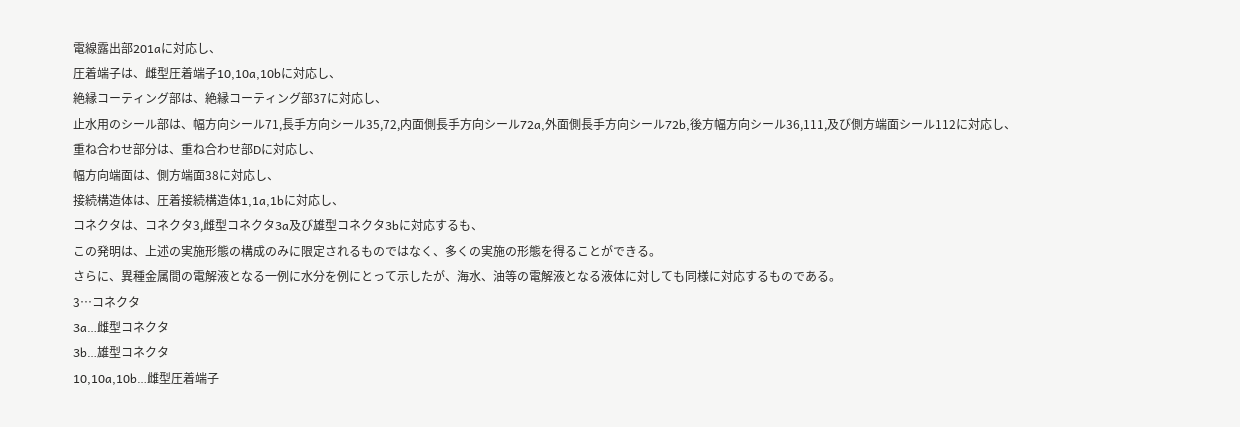電線露出部201aに対応し、
圧着端子は、雌型圧着端子10,10a,10bに対応し、
絶縁コーティング部は、絶縁コーティング部37に対応し、
止水用のシール部は、幅方向シール71,長手方向シール35,72,内面側長手方向シール72a,外面側長手方向シール72b,後方幅方向シール36,111,及び側方端面シール112に対応し、
重ね合わせ部分は、重ね合わせ部Dに対応し、
幅方向端面は、側方端面38に対応し、
接続構造体は、圧着接続構造体1,1a,1bに対応し、
コネクタは、コネクタ3,雌型コネクタ3a及び雄型コネクタ3bに対応するも、
この発明は、上述の実施形態の構成のみに限定されるものではなく、多くの実施の形態を得ることができる。
さらに、異種金属間の電解液となる一例に水分を例にとって示したが、海水、油等の電解液となる液体に対しても同様に対応するものである。
3…コネクタ
3a…雌型コネクタ
3b…雄型コネクタ
10,10a,10b…雌型圧着端子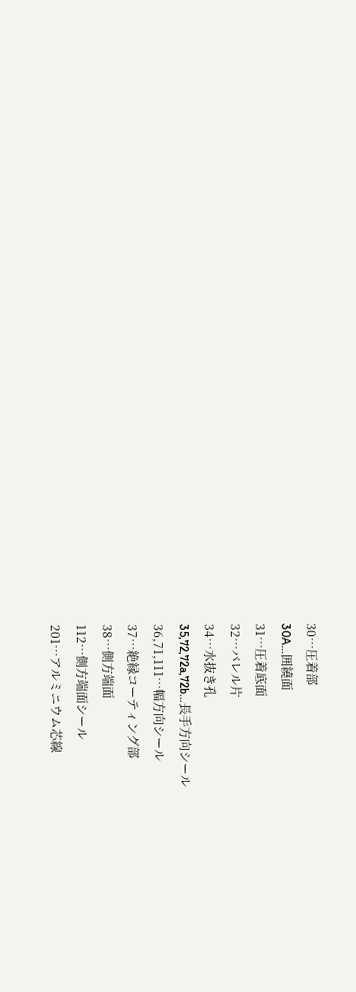30…圧着部
30A…囲繞面
31…圧着底面
32…バレル片
34…水抜き孔
35,72,72a,72b…長手方向シール
36,71,111…幅方向シール
37…絶縁コーティング部
38…側方端面
112…側方端面シール
201…アルミニウム芯線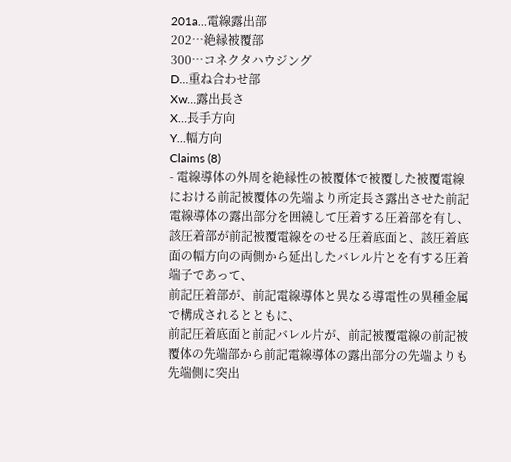201a…電線露出部
202…絶縁被覆部
300…コネクタハウジング
D…重ね合わせ部
Xw…露出長さ
X…長手方向
Y…幅方向
Claims (8)
- 電線導体の外周を絶縁性の被覆体で被覆した被覆電線における前記被覆体の先端より所定長さ露出させた前記電線導体の露出部分を囲繞して圧着する圧着部を有し、該圧着部が前記被覆電線をのせる圧着底面と、該圧着底面の幅方向の両側から延出したバレル片とを有する圧着端子であって、
前記圧着部が、前記電線導体と異なる導電性の異種金属で構成されるとともに、
前記圧着底面と前記バレル片が、前記被覆電線の前記被覆体の先端部から前記電線導体の露出部分の先端よりも先端側に突出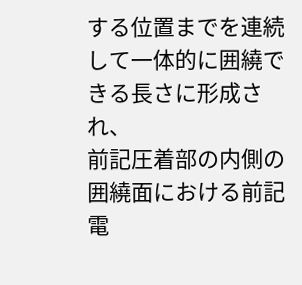する位置までを連続して一体的に囲繞できる長さに形成され、
前記圧着部の内側の囲繞面における前記電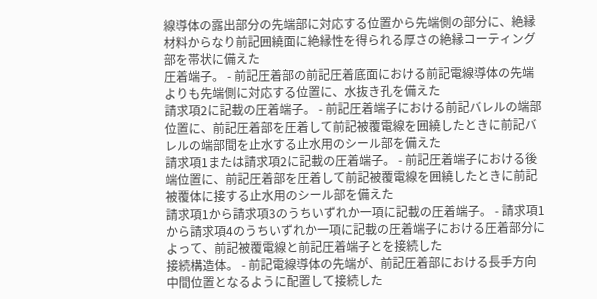線導体の露出部分の先端部に対応する位置から先端側の部分に、絶縁材料からなり前記囲繞面に絶縁性を得られる厚さの絶縁コーティング部を帯状に備えた
圧着端子。 - 前記圧着部の前記圧着底面における前記電線導体の先端よりも先端側に対応する位置に、水抜き孔を備えた
請求項2に記載の圧着端子。 - 前記圧着端子における前記バレルの端部位置に、前記圧着部を圧着して前記被覆電線を囲繞したときに前記バレルの端部間を止水する止水用のシール部を備えた
請求項1または請求項2に記載の圧着端子。 - 前記圧着端子における後端位置に、前記圧着部を圧着して前記被覆電線を囲繞したときに前記被覆体に接する止水用のシール部を備えた
請求項1から請求項3のうちいずれか一項に記載の圧着端子。 - 請求項1から請求項4のうちいずれか一項に記載の圧着端子における圧着部分によって、前記被覆電線と前記圧着端子とを接続した
接続構造体。 - 前記電線導体の先端が、前記圧着部における長手方向中間位置となるように配置して接続した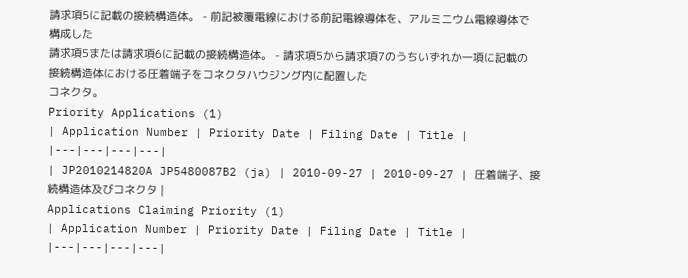請求項5に記載の接続構造体。 - 前記被覆電線における前記電線導体を、アルミニウム電線導体で構成した
請求項5または請求項6に記載の接続構造体。 - 請求項5から請求項7のうちいずれか一項に記載の接続構造体における圧着端子をコネクタハウジング内に配置した
コネクタ。
Priority Applications (1)
| Application Number | Priority Date | Filing Date | Title |
|---|---|---|---|
| JP2010214820A JP5480087B2 (ja) | 2010-09-27 | 2010-09-27 | 圧着端子、接続構造体及びコネクタ |
Applications Claiming Priority (1)
| Application Number | Priority Date | Filing Date | Title |
|---|---|---|---|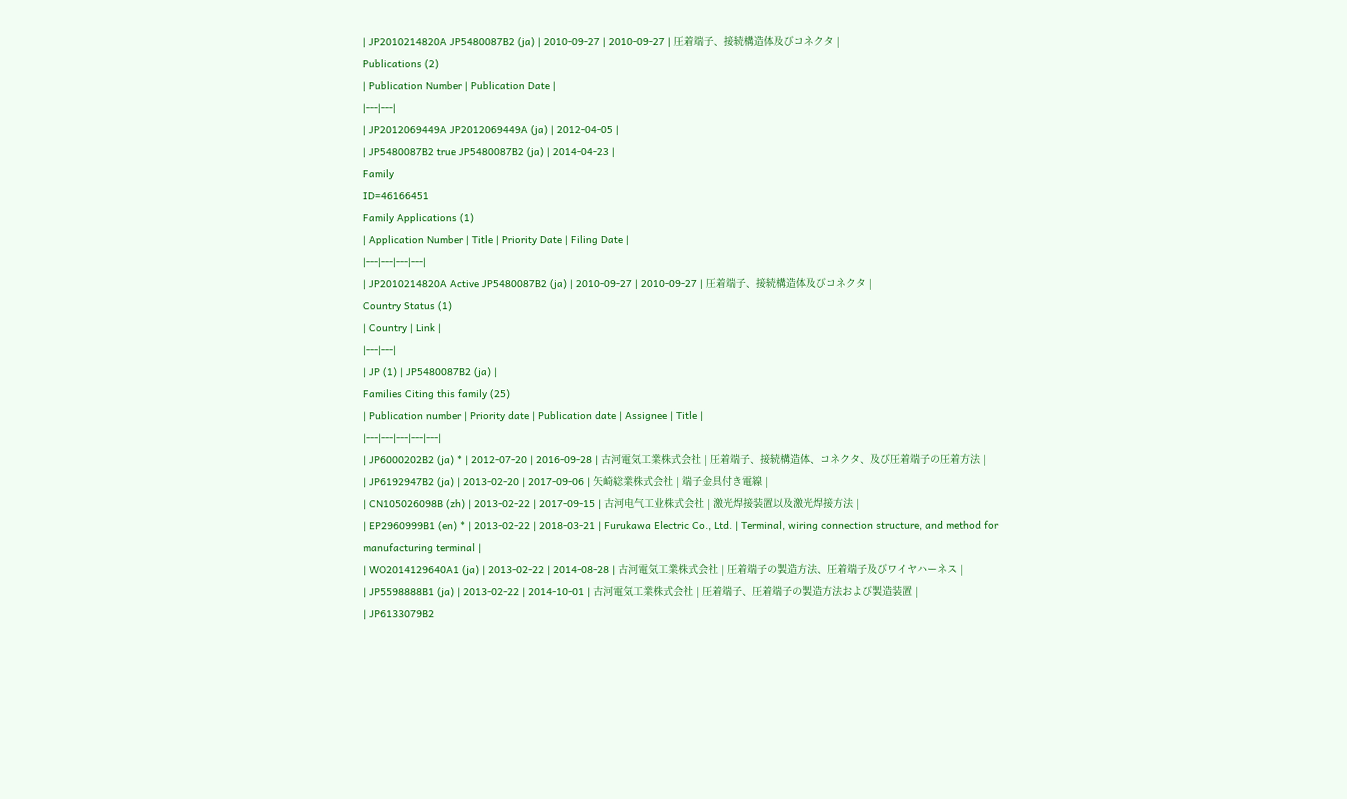| JP2010214820A JP5480087B2 (ja) | 2010-09-27 | 2010-09-27 | 圧着端子、接続構造体及びコネクタ |
Publications (2)
| Publication Number | Publication Date |
|---|---|
| JP2012069449A JP2012069449A (ja) | 2012-04-05 |
| JP5480087B2 true JP5480087B2 (ja) | 2014-04-23 |
Family
ID=46166451
Family Applications (1)
| Application Number | Title | Priority Date | Filing Date |
|---|---|---|---|
| JP2010214820A Active JP5480087B2 (ja) | 2010-09-27 | 2010-09-27 | 圧着端子、接続構造体及びコネクタ |
Country Status (1)
| Country | Link |
|---|---|
| JP (1) | JP5480087B2 (ja) |
Families Citing this family (25)
| Publication number | Priority date | Publication date | Assignee | Title |
|---|---|---|---|---|
| JP6000202B2 (ja) * | 2012-07-20 | 2016-09-28 | 古河電気工業株式会社 | 圧着端子、接続構造体、コネクタ、及び圧着端子の圧着方法 |
| JP6192947B2 (ja) | 2013-02-20 | 2017-09-06 | 矢崎総業株式会社 | 端子金具付き電線 |
| CN105026098B (zh) | 2013-02-22 | 2017-09-15 | 古河电气工业株式会社 | 激光焊接装置以及激光焊接方法 |
| EP2960999B1 (en) * | 2013-02-22 | 2018-03-21 | Furukawa Electric Co., Ltd. | Terminal, wiring connection structure, and method for manufacturing terminal |
| WO2014129640A1 (ja) | 2013-02-22 | 2014-08-28 | 古河電気工業株式会社 | 圧着端子の製造方法、圧着端子及びワイヤハーネス |
| JP5598888B1 (ja) | 2013-02-22 | 2014-10-01 | 古河電気工業株式会社 | 圧着端子、圧着端子の製造方法および製造装置 |
| JP6133079B2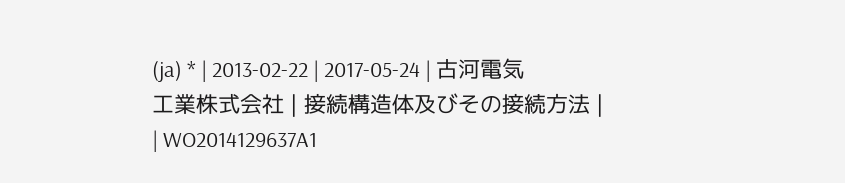(ja) * | 2013-02-22 | 2017-05-24 | 古河電気工業株式会社 | 接続構造体及びその接続方法 |
| WO2014129637A1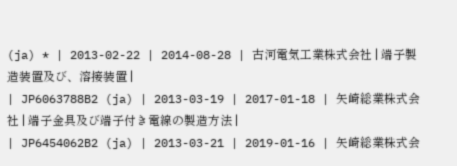(ja) * | 2013-02-22 | 2014-08-28 | 古河電気工業株式会社 | 端子製造装置及び、溶接装置 |
| JP6063788B2 (ja) | 2013-03-19 | 2017-01-18 | 矢崎総業株式会社 | 端子金具及び端子付き電線の製造方法 |
| JP6454062B2 (ja) | 2013-03-21 | 2019-01-16 | 矢崎総業株式会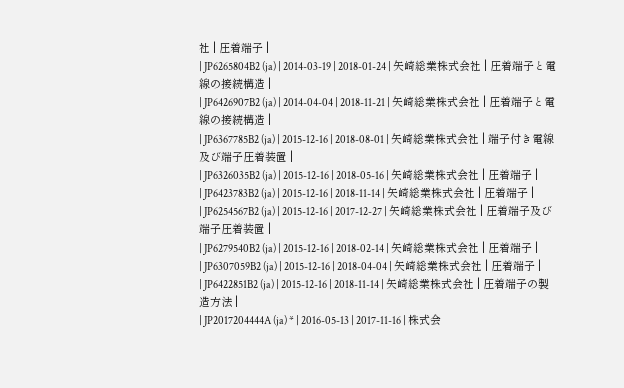社 | 圧着端子 |
| JP6265804B2 (ja) | 2014-03-19 | 2018-01-24 | 矢崎総業株式会社 | 圧着端子と電線の接続構造 |
| JP6426907B2 (ja) | 2014-04-04 | 2018-11-21 | 矢崎総業株式会社 | 圧着端子と電線の接続構造 |
| JP6367785B2 (ja) | 2015-12-16 | 2018-08-01 | 矢崎総業株式会社 | 端子付き電線及び端子圧着装置 |
| JP6326035B2 (ja) | 2015-12-16 | 2018-05-16 | 矢崎総業株式会社 | 圧着端子 |
| JP6423783B2 (ja) | 2015-12-16 | 2018-11-14 | 矢崎総業株式会社 | 圧着端子 |
| JP6254567B2 (ja) | 2015-12-16 | 2017-12-27 | 矢崎総業株式会社 | 圧着端子及び端子圧着装置 |
| JP6279540B2 (ja) | 2015-12-16 | 2018-02-14 | 矢崎総業株式会社 | 圧着端子 |
| JP6307059B2 (ja) | 2015-12-16 | 2018-04-04 | 矢崎総業株式会社 | 圧着端子 |
| JP6422851B2 (ja) | 2015-12-16 | 2018-11-14 | 矢崎総業株式会社 | 圧着端子の製造方法 |
| JP2017204444A (ja) * | 2016-05-13 | 2017-11-16 | 株式会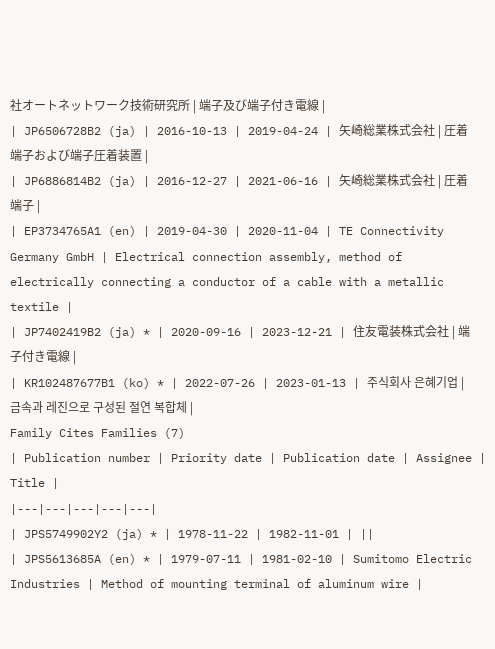社オートネットワーク技術研究所 | 端子及び端子付き電線 |
| JP6506728B2 (ja) | 2016-10-13 | 2019-04-24 | 矢崎総業株式会社 | 圧着端子および端子圧着装置 |
| JP6886814B2 (ja) | 2016-12-27 | 2021-06-16 | 矢崎総業株式会社 | 圧着端子 |
| EP3734765A1 (en) | 2019-04-30 | 2020-11-04 | TE Connectivity Germany GmbH | Electrical connection assembly, method of electrically connecting a conductor of a cable with a metallic textile |
| JP7402419B2 (ja) * | 2020-09-16 | 2023-12-21 | 住友電装株式会社 | 端子付き電線 |
| KR102487677B1 (ko) * | 2022-07-26 | 2023-01-13 | 주식회사 은혜기업 | 금속과 레진으로 구성된 절연 복합체 |
Family Cites Families (7)
| Publication number | Priority date | Publication date | Assignee | Title |
|---|---|---|---|---|
| JPS5749902Y2 (ja) * | 1978-11-22 | 1982-11-01 | ||
| JPS5613685A (en) * | 1979-07-11 | 1981-02-10 | Sumitomo Electric Industries | Method of mounting terminal of aluminum wire |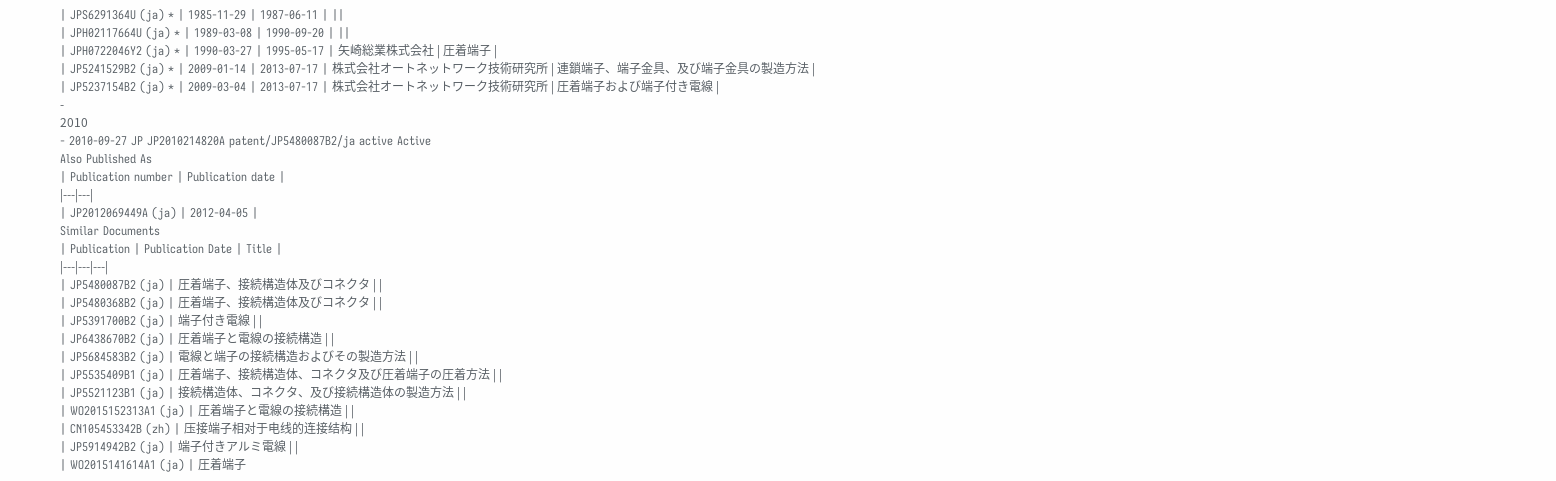| JPS6291364U (ja) * | 1985-11-29 | 1987-06-11 | ||
| JPH02117664U (ja) * | 1989-03-08 | 1990-09-20 | ||
| JPH0722046Y2 (ja) * | 1990-03-27 | 1995-05-17 | 矢崎総業株式会社 | 圧着端子 |
| JP5241529B2 (ja) * | 2009-01-14 | 2013-07-17 | 株式会社オートネットワーク技術研究所 | 連鎖端子、端子金具、及び端子金具の製造方法 |
| JP5237154B2 (ja) * | 2009-03-04 | 2013-07-17 | 株式会社オートネットワーク技術研究所 | 圧着端子および端子付き電線 |
-
2010
- 2010-09-27 JP JP2010214820A patent/JP5480087B2/ja active Active
Also Published As
| Publication number | Publication date |
|---|---|
| JP2012069449A (ja) | 2012-04-05 |
Similar Documents
| Publication | Publication Date | Title |
|---|---|---|
| JP5480087B2 (ja) | 圧着端子、接続構造体及びコネクタ | |
| JP5480368B2 (ja) | 圧着端子、接続構造体及びコネクタ | |
| JP5391700B2 (ja) | 端子付き電線 | |
| JP6438670B2 (ja) | 圧着端子と電線の接続構造 | |
| JP5684583B2 (ja) | 電線と端子の接続構造およびその製造方法 | |
| JP5535409B1 (ja) | 圧着端子、接続構造体、コネクタ及び圧着端子の圧着方法 | |
| JP5521123B1 (ja) | 接続構造体、コネクタ、及び接続構造体の製造方法 | |
| WO2015152313A1 (ja) | 圧着端子と電線の接続構造 | |
| CN105453342B (zh) | 压接端子相对于电线的连接结构 | |
| JP5914942B2 (ja) | 端子付きアルミ電線 | |
| WO2015141614A1 (ja) | 圧着端子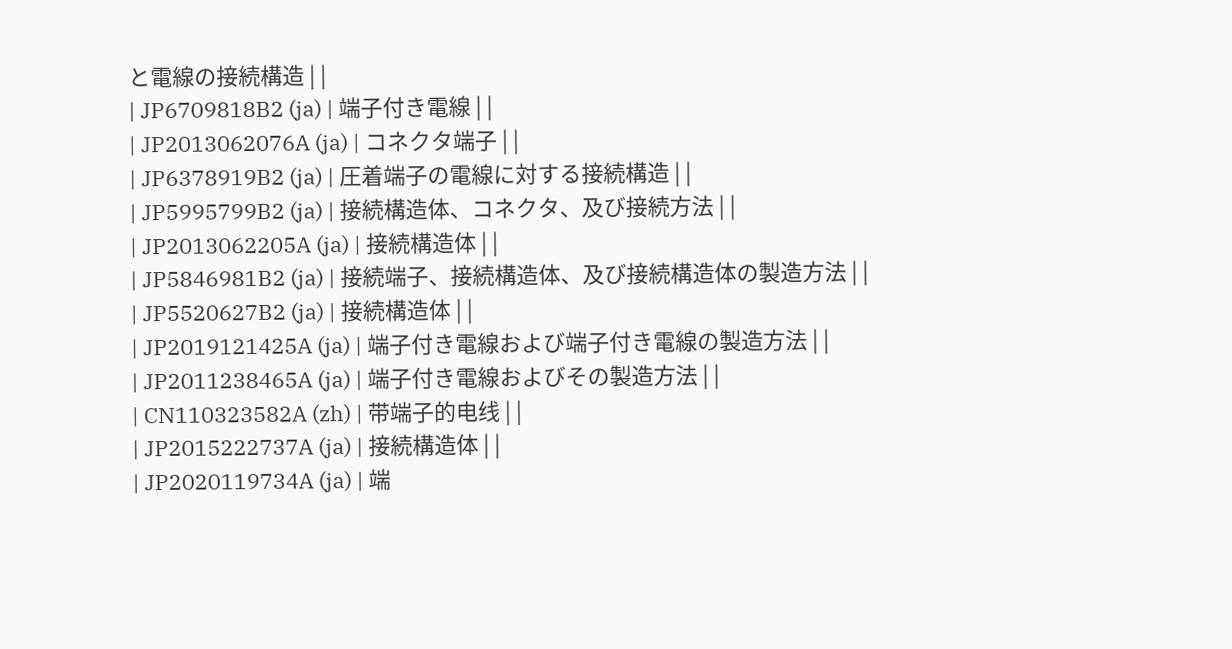と電線の接続構造 | |
| JP6709818B2 (ja) | 端子付き電線 | |
| JP2013062076A (ja) | コネクタ端子 | |
| JP6378919B2 (ja) | 圧着端子の電線に対する接続構造 | |
| JP5995799B2 (ja) | 接続構造体、コネクタ、及び接続方法 | |
| JP2013062205A (ja) | 接続構造体 | |
| JP5846981B2 (ja) | 接続端子、接続構造体、及び接続構造体の製造方法 | |
| JP5520627B2 (ja) | 接続構造体 | |
| JP2019121425A (ja) | 端子付き電線および端子付き電線の製造方法 | |
| JP2011238465A (ja) | 端子付き電線およびその製造方法 | |
| CN110323582A (zh) | 带端子的电线 | |
| JP2015222737A (ja) | 接続構造体 | |
| JP2020119734A (ja) | 端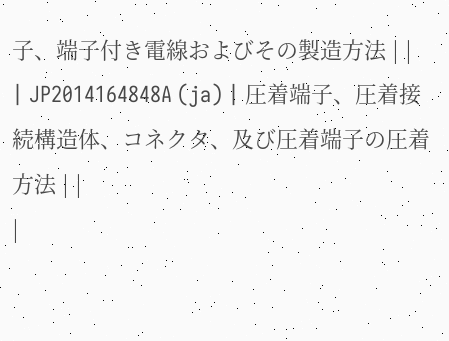子、端子付き電線およびその製造方法 | |
| JP2014164848A (ja) | 圧着端子、圧着接続構造体、コネクタ、及び圧着端子の圧着方法 | |
|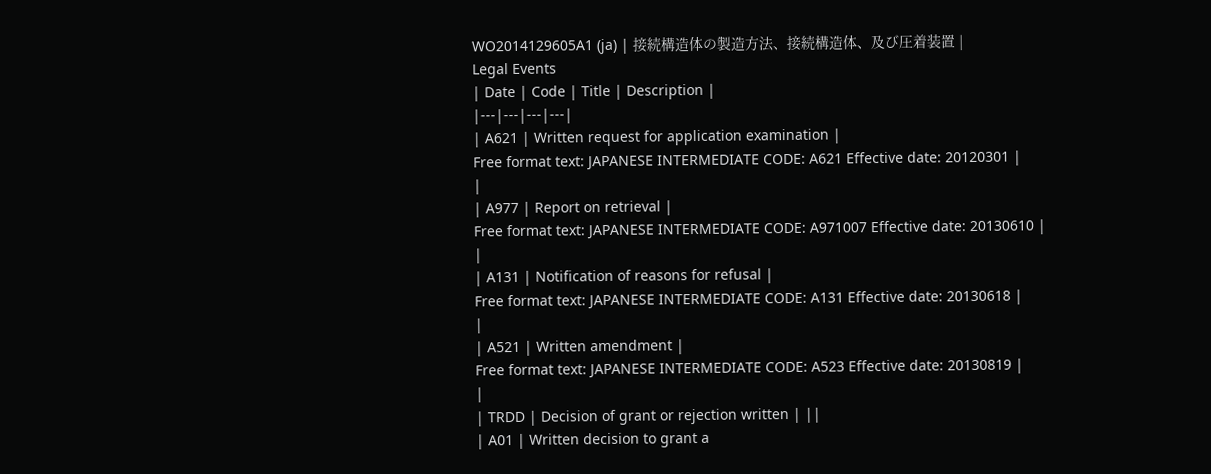WO2014129605A1 (ja) | 接続構造体の製造方法、接続構造体、及び圧着装置 |
Legal Events
| Date | Code | Title | Description |
|---|---|---|---|
| A621 | Written request for application examination |
Free format text: JAPANESE INTERMEDIATE CODE: A621 Effective date: 20120301 |
|
| A977 | Report on retrieval |
Free format text: JAPANESE INTERMEDIATE CODE: A971007 Effective date: 20130610 |
|
| A131 | Notification of reasons for refusal |
Free format text: JAPANESE INTERMEDIATE CODE: A131 Effective date: 20130618 |
|
| A521 | Written amendment |
Free format text: JAPANESE INTERMEDIATE CODE: A523 Effective date: 20130819 |
|
| TRDD | Decision of grant or rejection written | ||
| A01 | Written decision to grant a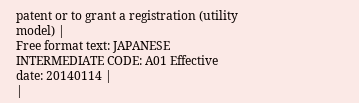patent or to grant a registration (utility model) |
Free format text: JAPANESE INTERMEDIATE CODE: A01 Effective date: 20140114 |
|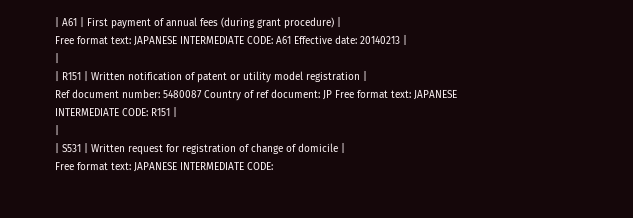| A61 | First payment of annual fees (during grant procedure) |
Free format text: JAPANESE INTERMEDIATE CODE: A61 Effective date: 20140213 |
|
| R151 | Written notification of patent or utility model registration |
Ref document number: 5480087 Country of ref document: JP Free format text: JAPANESE INTERMEDIATE CODE: R151 |
|
| S531 | Written request for registration of change of domicile |
Free format text: JAPANESE INTERMEDIATE CODE: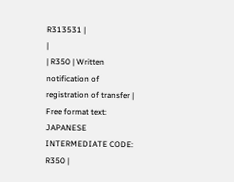R313531 |
|
| R350 | Written notification of registration of transfer |
Free format text: JAPANESE INTERMEDIATE CODE: R350 |